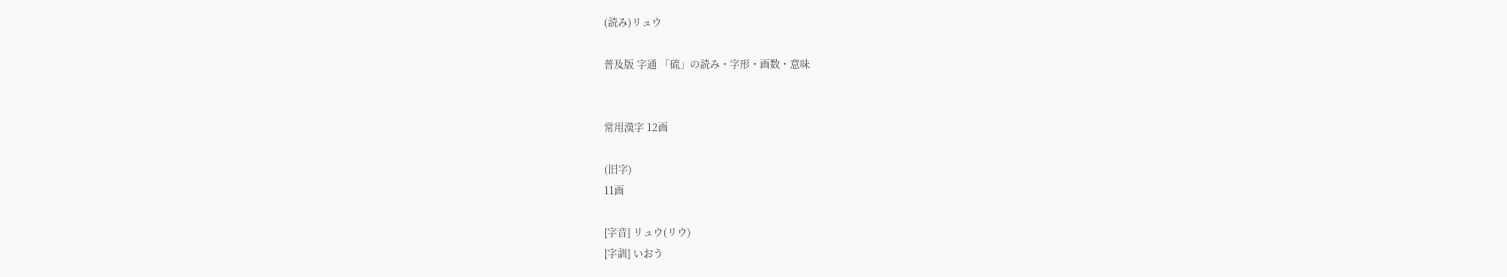(読み)リュウ

普及版 字通 「硫」の読み・字形・画数・意味


常用漢字 12画

(旧字)
11画

[字音] リュウ(リウ)
[字訓] いおう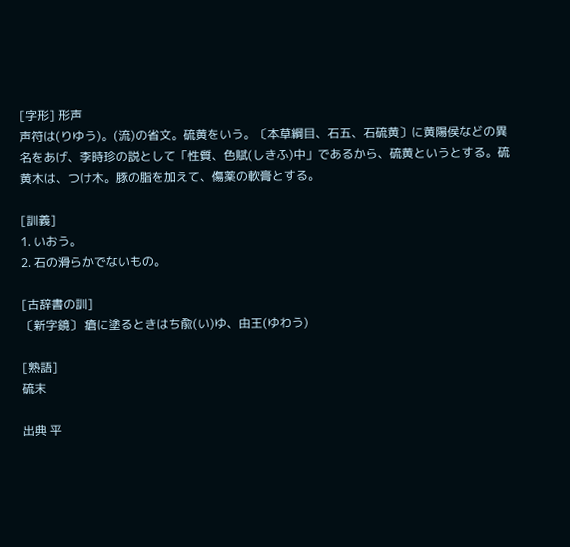[字形] 形声
声符は(りゆう)。(流)の省文。硫黄をいう。〔本草綱目、石五、石硫黄〕に黄陽侯などの異名をあげ、李時珍の説として「性質、色賦(しきふ)中」であるから、硫黄というとする。硫黄木は、つけ木。豚の脂を加えて、傷薬の軟膏とする。

[訓義]
1. いおう。
2. 石の滑らかでないもの。

[古辞書の訓]
〔新字鏡〕 瘡に塗るときはち兪(い)ゆ、由王(ゆわう)

[熟語]
硫末

出典 平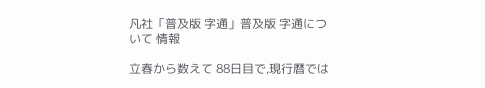凡社「普及版 字通」普及版 字通について 情報

立春から数えて 88日目で,現行暦では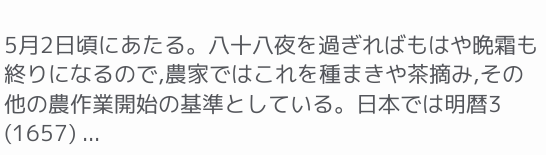5月2日頃にあたる。八十八夜を過ぎればもはや晩霜も終りになるので,農家ではこれを種まきや茶摘み,その他の農作業開始の基準としている。日本では明暦3 (1657) ...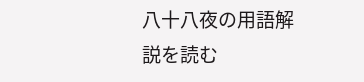八十八夜の用語解説を読む